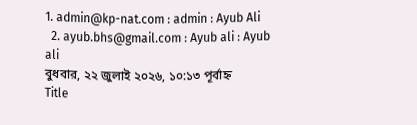1. admin@kp-nat.com : admin : Ayub Ali
  2. ayub.bhs@gmail.com : Ayub ali : Ayub ali
বুধবার, ২২ জুলাই ২০২৬, ১০:১৩ পূর্বাহ্ন
Title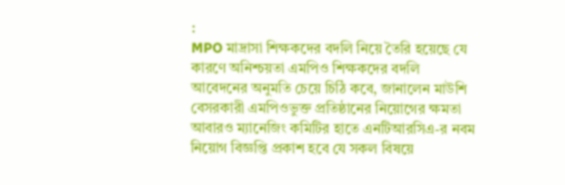:
MPO মাদ্রাসা শিক্ষকদের বদলি নিয়ে তৈরি হয়েছে যে কারণে অনিশ্চয়তা এমপিও শিক্ষকদের বদলি আবেদনের অনুমতি চেয়ে চিঠি কবে, জানালেন মাউশি বেসরকারী এমপিওভুক্ত প্রতিষ্ঠানের নিয়োগের ক্ষমতা আবারও ম্যানেজিং কমিটির হাতে এনটিআরসিএ-র নবম নিয়োগ বিজ্ঞপ্তি প্রকাশ হবে যে সকল বিষয়ে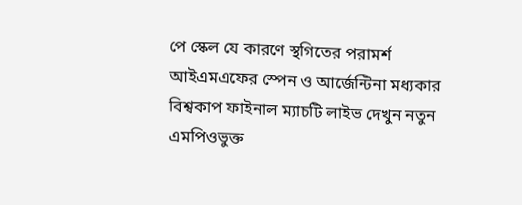পে স্কেল যে কারণে স্থগিতের পরামর্শ আইএমএফের স্পেন ও আর্জেন্টিনা মধ্যকার বিশ্বকাপ ফাইনাল ম্যাচটি লাইভ দেখুন নতুন এমপিওভুক্ত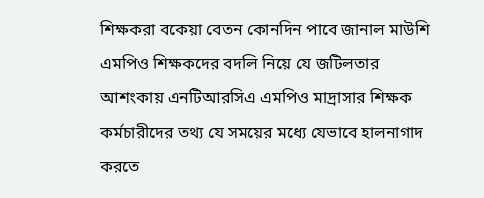শিক্ষকরা বকেয়া বেতন কোনদিন পাবে জানাল মাউশি এমপিও শিক্ষকদের বদলি নিয়ে যে জটিলতার আশংকায় এনটিআরসিএ এমপিও মাদ্রাসার শিক্ষক কর্মচারীদের তথ্য যে সময়ের মধ্যে যেভাবে হালনাগাদ করতে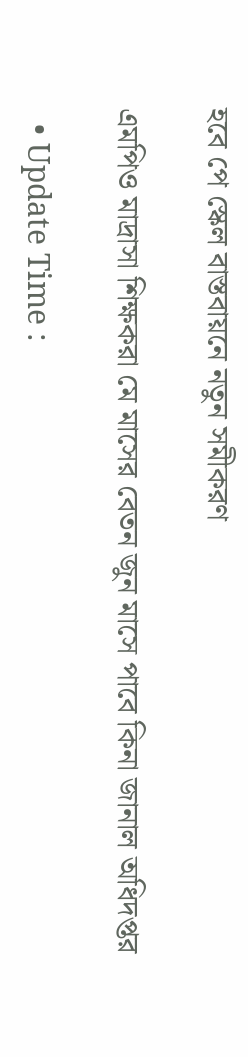হবে পে স্কেল বাস্তবায়নে নতুন সমীকরণ

এমপিও মাদ্রাসা শিক্ষকরা মে মাসের বেতন জুন মাসে পাবে কিনা জানাল অধিদপ্তর

  • Update Time :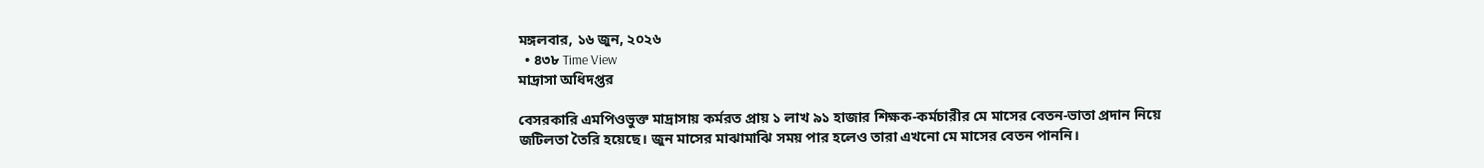মঙ্গলবার, ১৬ জুন, ২০২৬
  • ৪৩৮ Time View
মাদ্রাসা অধিদপ্তর

বেসরকারি এমপিওভুক্ত মাদ্রাসায় কর্মরত প্রায় ১ লাখ ৯১ হাজার শিক্ষক-কর্মচারীর মে মাসের বেতন-ভাতা প্রদান নিয়ে জটিলতা তৈরি হয়েছে। জুন মাসের মাঝামাঝি সময় পার হলেও তারা এখনো মে মাসের বেতন পাননি।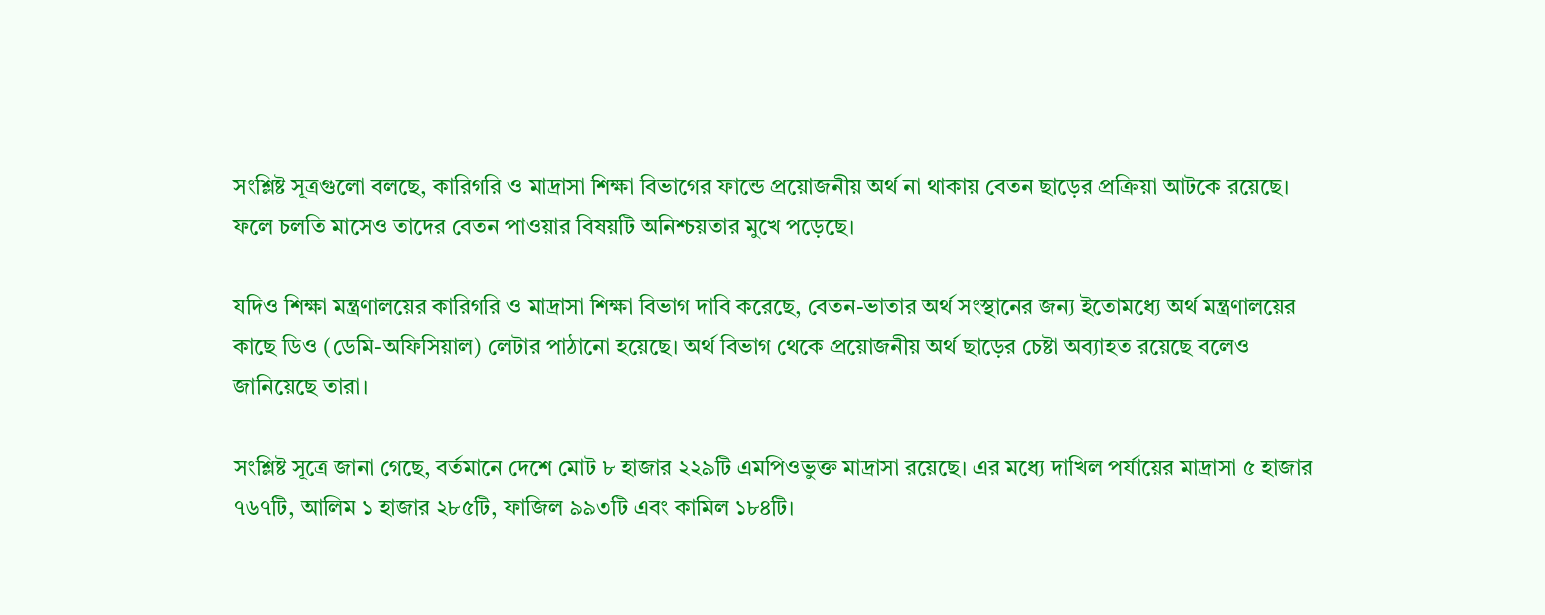সংশ্লিষ্ট সূত্রগুলো বলছে, কারিগরি ও মাদ্রাসা শিক্ষা বিভাগের ফান্ডে প্রয়োজনীয় অর্থ না থাকায় বেতন ছাড়ের প্রক্রিয়া আটকে রয়েছে। ফলে চলতি মাসেও তাদের বেতন পাওয়ার বিষয়টি অনিশ্চয়তার মুখে পড়েছে।

যদিও শিক্ষা মন্ত্রণালয়ের কারিগরি ও মাদ্রাসা শিক্ষা বিভাগ দাবি করেছে, বেতন-ভাতার অর্থ সংস্থানের জন্য ইতোমধ্যে অর্থ মন্ত্রণালয়ের কাছে ডিও (ডেমি-অফিসিয়াল) লেটার পাঠানো হয়েছে। অর্থ বিভাগ থেকে প্রয়োজনীয় অর্থ ছাড়ের চেষ্টা অব্যাহত রয়েছে বলেও জানিয়েছে তারা।

সংশ্লিষ্ট সূত্রে জানা গেছে, বর্তমানে দেশে মোট ৮ হাজার ২২৯টি এমপিওভুক্ত মাদ্রাসা রয়েছে। এর মধ্যে দাখিল পর্যায়ের মাদ্রাসা ৫ হাজার ৭৬৭টি, আলিম ১ হাজার ২৮৫টি, ফাজিল ৯৯৩টি এবং কামিল ১৮৪টি।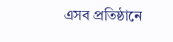এসব প্রতিষ্ঠানে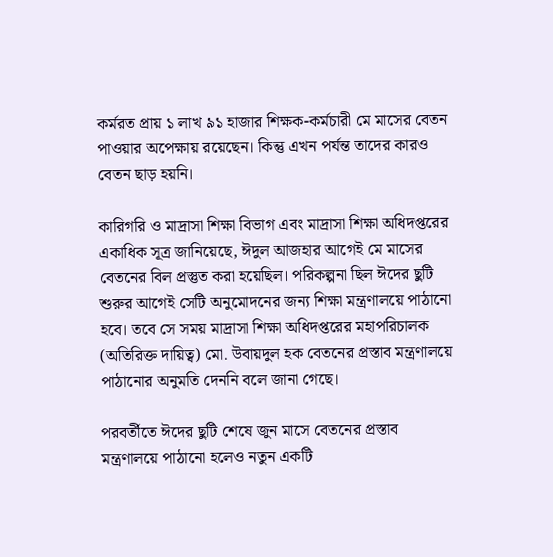কর্মরত প্রায় ১ লাখ ৯১ হাজার শিক্ষক-কর্মচারী মে মাসের বেতন পাওয়ার অপেক্ষায় রয়েছেন। কিন্তু এখন পর্যন্ত তাদের কারও বেতন ছাড় হয়নি।

কারিগরি ও মাদ্রাসা শিক্ষা বিভাগ এবং মাদ্রাসা শিক্ষা অধিদপ্তরের একাধিক সূত্র জানিয়েছে, ঈদুল আজহার আগেই মে মাসের বেতনের বিল প্রস্তুত করা হয়েছিল। পরিকল্পনা ছিল ঈদের ছুটি শুরুর আগেই সেটি অনুমোদনের জন্য শিক্ষা মন্ত্রণালয়ে পাঠানো হবে। তবে সে সময় মাদ্রাসা শিক্ষা অধিদপ্তরের মহাপরিচালক (অতিরিক্ত দায়িত্ব) মো. উবায়দুল হক বেতনের প্রস্তাব মন্ত্রণালয়ে পাঠানোর অনুমতি দেননি বলে জানা গেছে।

পরবর্তীতে ঈদের ছুটি শেষে জুন মাসে বেতনের প্রস্তাব মন্ত্রণালয়ে পাঠানো হলেও নতুন একটি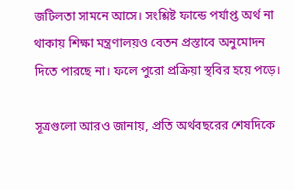জটিলতা সামনে আসে। সংশ্লিষ্ট ফান্ডে পর্যাপ্ত অর্থ না থাকায় শিক্ষা মন্ত্রণালয়ও বেতন প্রস্তাবে অনুমোদন দিতে পারছে না। ফলে পুরো প্রক্রিয়া স্থবির হয়ে পড়ে।

সূত্রগুলো আরও জানায়, প্রতি অর্থবছরের শেষদিকে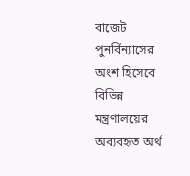বাজেট পুনর্বিন্যাসের অংশ হিসেবে বিভিন্ন মন্ত্রণালয়ের অব্যবহৃত অর্থ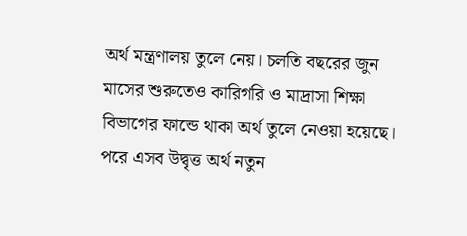অর্থ মন্ত্রণালয় তুলে নেয়। চলতি বছরের জুন মাসের শুরুতেও কারিগরি ও মাদ্রাসা শিক্ষা বিভাগের ফান্ডে থাকা অর্থ তুলে নেওয়া হয়েছে। পরে এসব উদ্বৃত্ত অর্থ নতুন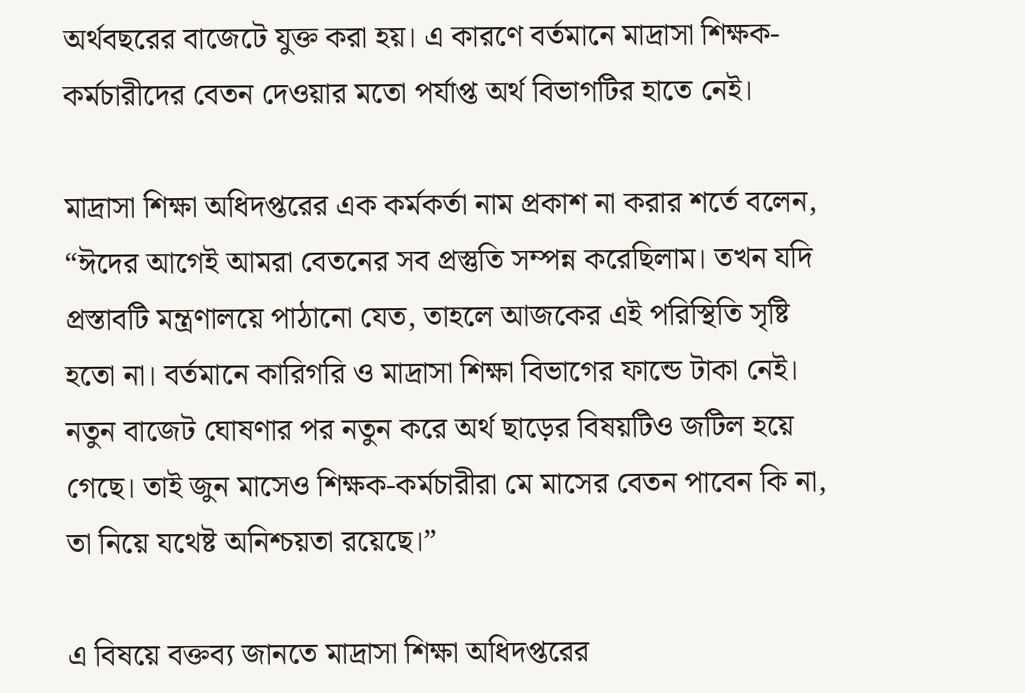অর্থবছরের বাজেটে যুক্ত করা হয়। এ কারণে বর্তমানে মাদ্রাসা শিক্ষক-কর্মচারীদের বেতন দেওয়ার মতো পর্যাপ্ত অর্থ বিভাগটির হাতে নেই।

মাদ্রাসা শিক্ষা অধিদপ্তরের এক কর্মকর্তা নাম প্রকাশ না করার শর্তে বলেন, “ঈদের আগেই আমরা বেতনের সব প্রস্তুতি সম্পন্ন করেছিলাম। তখন যদি প্রস্তাবটি মন্ত্রণালয়ে পাঠানো যেত, তাহলে আজকের এই পরিস্থিতি সৃষ্টি হতো না। বর্তমানে কারিগরি ও মাদ্রাসা শিক্ষা বিভাগের ফান্ডে টাকা নেই। নতুন বাজেট ঘোষণার পর নতুন করে অর্থ ছাড়ের বিষয়টিও জটিল হয়ে গেছে। তাই জুন মাসেও শিক্ষক-কর্মচারীরা মে মাসের বেতন পাবেন কি না, তা নিয়ে যথেষ্ট অনিশ্চয়তা রয়েছে।”

এ বিষয়ে বক্তব্য জানতে মাদ্রাসা শিক্ষা অধিদপ্তরের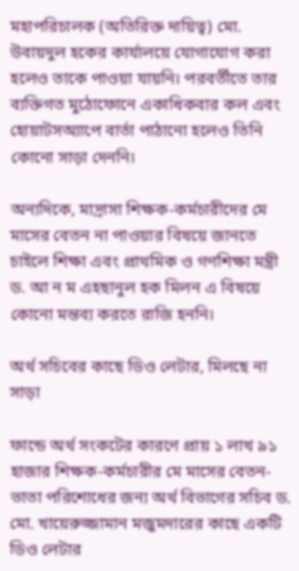মহাপরিচালক (অতিরিক্ত দায়িত্ব) মো. উবায়দুল হকের কার্যালয়ে যোগাযোগ করা হলেও তাকে পাওয়া যায়নি। পরবর্তীতে তার ব্যক্তিগত মুঠোফোনে একাধিকবার কল এবং হোয়াটসঅ্যাপে বার্তা পাঠানো হলেও তিনি কোনো সাড়া দেননি।

অন্যদিকে, মাদ্রাসা শিক্ষক-কর্মচারীদের মে মাসের বেতন না পাওয়ার বিষয়ে জানতে চাইলে শিক্ষা এবং প্রাথমিক ও গণশিক্ষা মন্ত্রী ড. আ ন ম এহছানুল হক মিলন এ বিষয়ে কোনো মন্তব্য করতে রাজি হননি।

অর্থ সচিবের কাছে ডিও লেটার, মিলছে না সাড়া

ফান্ডে অর্থ সংকটের কারণে প্রায় ১ লাখ ৯১ হাজার শিক্ষক-কর্মচারীর মে মাসের বেতন-ভাতা পরিশোধের জন্য অর্থ বিভাগের সচিব ড. মো. খায়েরুজ্জামান মজুমদারের কাছে একটি ডিও লেটার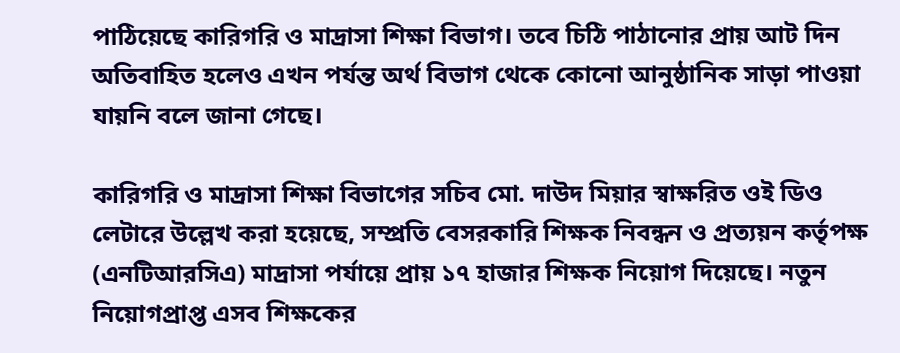পাঠিয়েছে কারিগরি ও মাদ্রাসা শিক্ষা বিভাগ। তবে চিঠি পাঠানোর প্রায় আট দিন অতিবাহিত হলেও এখন পর্যন্ত অর্থ বিভাগ থেকে কোনো আনুষ্ঠানিক সাড়া পাওয়া যায়নি বলে জানা গেছে।

কারিগরি ও মাদ্রাসা শিক্ষা বিভাগের সচিব মো. দাউদ মিয়ার স্বাক্ষরিত ওই ডিও লেটারে উল্লেখ করা হয়েছে, সম্প্রতি বেসরকারি শিক্ষক নিবন্ধন ও প্রত্যয়ন কর্তৃপক্ষ (এনটিআরসিএ) মাদ্রাসা পর্যায়ে প্রায় ১৭ হাজার শিক্ষক নিয়োগ দিয়েছে। নতুন নিয়োগপ্রাপ্ত এসব শিক্ষকের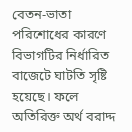বেতন-ভাতা পরিশোধের কারণে বিভাগটির নির্ধারিত বাজেটে ঘাটতি সৃষ্টি হয়েছে। ফলে অতিরিক্ত অর্থ বরাদ্দ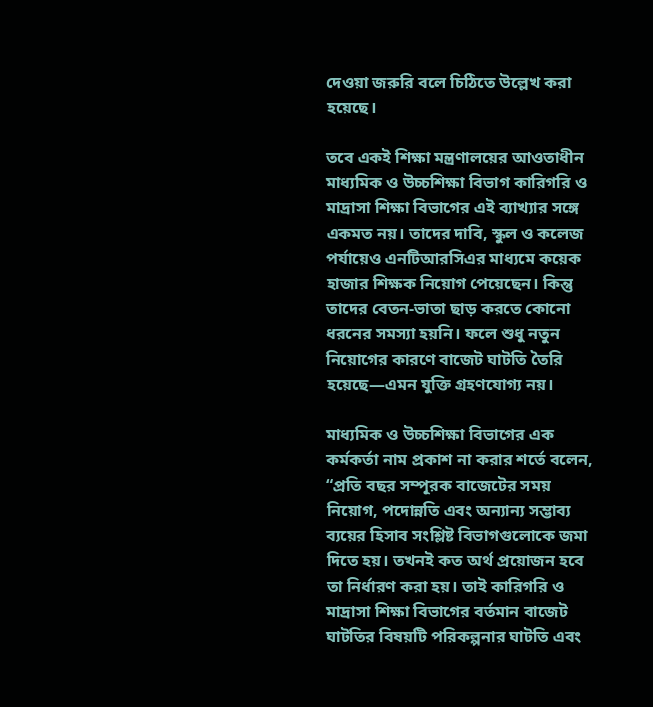দেওয়া জরুরি বলে চিঠিতে উল্লেখ করা হয়েছে।

তবে একই শিক্ষা মন্ত্রণালয়ের আওতাধীন মাধ্যমিক ও উচ্চশিক্ষা বিভাগ কারিগরি ও মাদ্রাসা শিক্ষা বিভাগের এই ব্যাখ্যার সঙ্গে একমত নয়। তাদের দাবি, স্কুল ও কলেজ পর্যায়েও এনটিআরসিএর মাধ্যমে কয়েক হাজার শিক্ষক নিয়োগ পেয়েছেন। কিন্তু তাদের বেতন-ভাতা ছাড় করতে কোনো ধরনের সমস্যা হয়নি। ফলে শুধু নতুন নিয়োগের কারণে বাজেট ঘাটতি তৈরি হয়েছে—এমন যুক্তি গ্রহণযোগ্য নয়।

মাধ্যমিক ও উচ্চশিক্ষা বিভাগের এক কর্মকর্তা নাম প্রকাশ না করার শর্তে বলেন, “প্রতি বছর সম্পূরক বাজেটের সময় নিয়োগ, পদোন্নতি এবং অন্যান্য সম্ভাব্য ব্যয়ের হিসাব সংশ্লিষ্ট বিভাগগুলোকে জমা দিতে হয়। তখনই কত অর্থ প্রয়োজন হবে তা নির্ধারণ করা হয়। তাই কারিগরি ও মাদ্রাসা শিক্ষা বিভাগের বর্তমান বাজেট ঘাটতির বিষয়টি পরিকল্পনার ঘাটতি এবং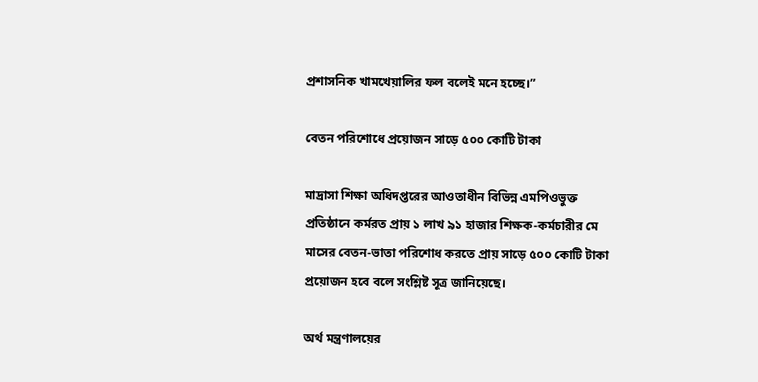প্রশাসনিক খামখেয়ালির ফল বলেই মনে হচ্ছে।”

বেতন পরিশোধে প্রয়োজন সাড়ে ৫০০ কোটি টাকা

মাদ্রাসা শিক্ষা অধিদপ্তরের আওতাধীন বিভিন্ন এমপিওভুক্ত প্রতিষ্ঠানে কর্মরত প্রায় ১ লাখ ৯১ হাজার শিক্ষক-কর্মচারীর মে মাসের বেতন-ভাতা পরিশোধ করতে প্রায় সাড়ে ৫০০ কোটি টাকা প্রয়োজন হবে বলে সংশ্লিষ্ট সূত্র জানিয়েছে।

অর্থ মন্ত্রণালয়ের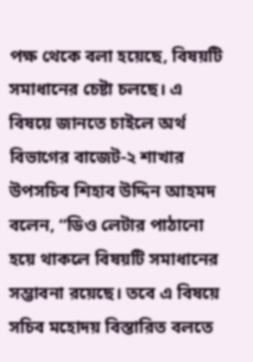পক্ষ থেকে বলা হয়েছে, বিষয়টি সমাধানের চেষ্টা চলছে। এ বিষয়ে জানতে চাইলে অর্থ বিভাগের বাজেট-২ শাখার উপসচিব শিহাব উদ্দিন আহমদ বলেন, “ডিও লেটার পাঠানো হয়ে থাকলে বিষয়টি সমাধানের সম্ভাবনা রয়েছে। তবে এ বিষয়ে সচিব মহোদয় বিস্তারিত বলতে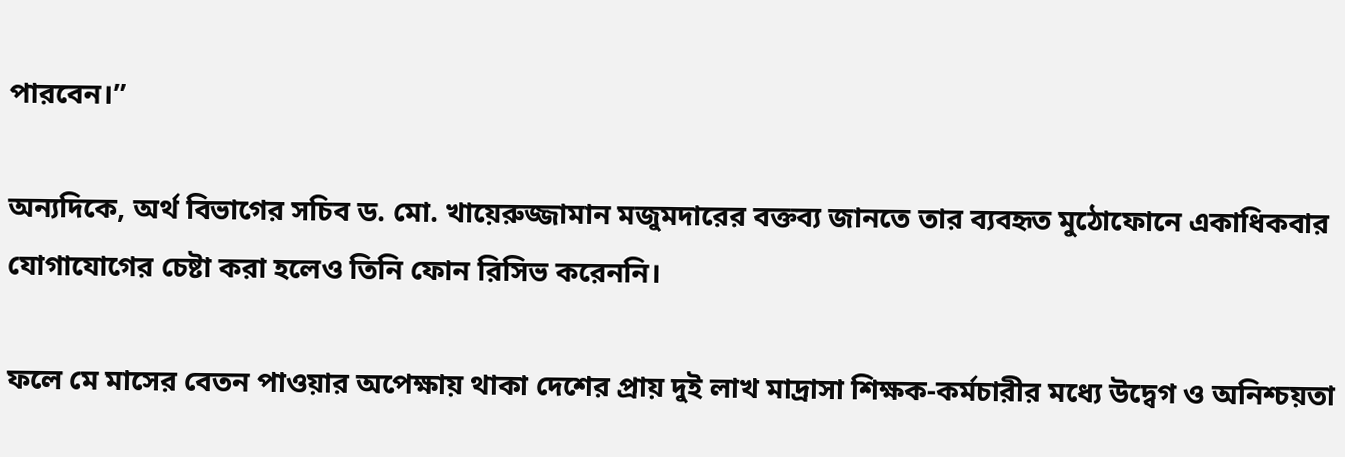পারবেন।”

অন্যদিকে, অর্থ বিভাগের সচিব ড. মো. খায়েরুজ্জামান মজুমদারের বক্তব্য জানতে তার ব্যবহৃত মুঠোফোনে একাধিকবার যোগাযোগের চেষ্টা করা হলেও তিনি ফোন রিসিভ করেননি।

ফলে মে মাসের বেতন পাওয়ার অপেক্ষায় থাকা দেশের প্রায় দুই লাখ মাদ্রাসা শিক্ষক-কর্মচারীর মধ্যে উদ্বেগ ও অনিশ্চয়তা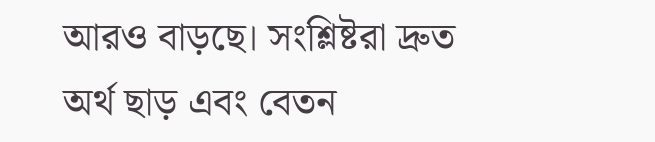আরও বাড়ছে। সংশ্লিষ্টরা দ্রুত অর্থ ছাড় এবং বেতন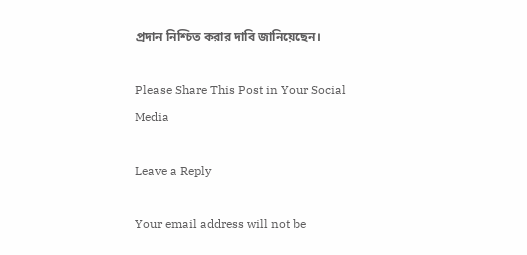প্রদান নিশ্চিত করার দাবি জানিয়েছেন।

Please Share This Post in Your Social Media

Leave a Reply

Your email address will not be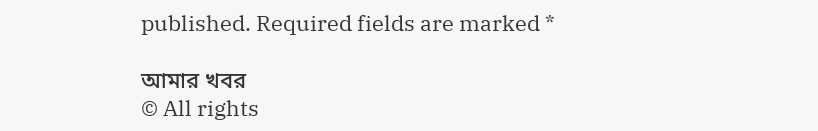published. Required fields are marked *

আমার খবর
© All rights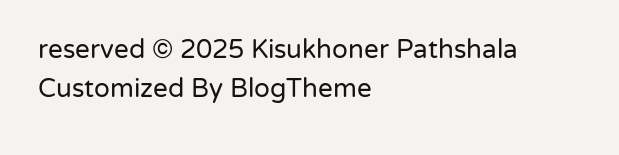reserved © 2025 Kisukhoner Pathshala
Customized By BlogTheme